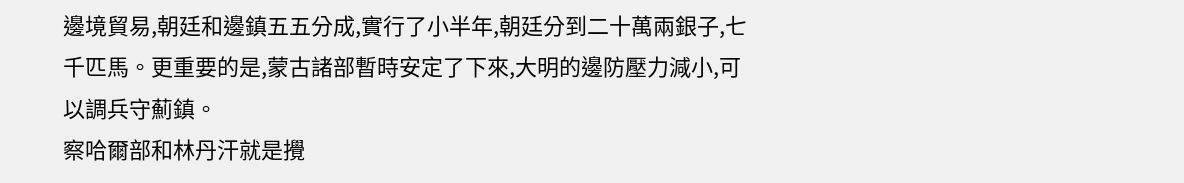邊境貿易,朝廷和邊鎮五五分成,實行了小半年,朝廷分到二十萬兩銀子,七千匹馬。更重要的是,蒙古諸部暫時安定了下來,大明的邊防壓力減小,可以調兵守薊鎮。
察哈爾部和林丹汗就是攪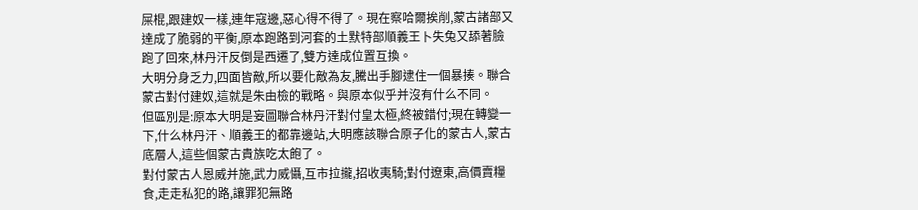屎棍,跟建奴一樣,連年寇邊,惡心得不得了。現在察哈爾挨削,蒙古諸部又達成了脆弱的平衡,原本跑路到河套的土默特部順義王卜失兔又舔著臉跑了回來,林丹汗反倒是西遷了,雙方達成位置互換。
大明分身乏力,四面皆敵,所以要化敵為友,騰出手腳逮住一個暴揍。聯合蒙古對付建奴,這就是朱由檢的戰略。與原本似乎并沒有什么不同。
但區別是:原本大明是妄圖聯合林丹汗對付皇太極,終被錯付;現在轉變一下,什么林丹汗、順義王的都靠邊站,大明應該聯合原子化的蒙古人,蒙古底層人,這些個蒙古貴族吃太飽了。
對付蒙古人恩威并施,武力威懾,互市拉攏,招收夷騎;對付遼東,高價賣糧食,走走私犯的路,讓罪犯無路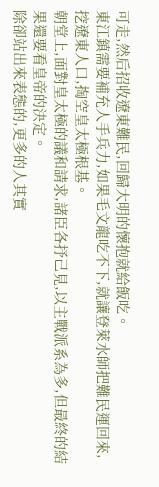可走,然后招收遼東難民,回歸大明的懷抱就給飯吃。
東江鎮需要補充人手兵力,如果毛文龍吃不下,就讓登萊水師把難民運回來,挖遼東人口,掏空皇太極根基。
朝堂上,面對皇太極的議和請求,諸臣各抒己見,以主戰派系為多,但最終的結果還要看皇帝的決定。
除卻站出來表態的,更多的人其實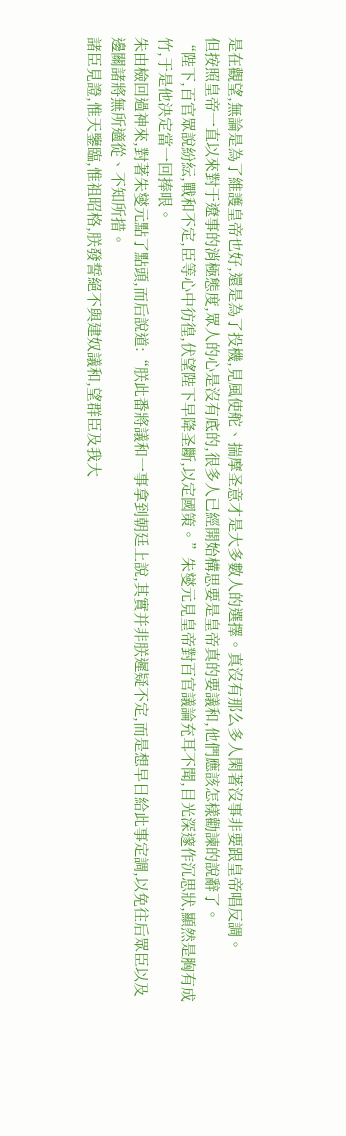是在觀望,無論是為了維護皇帝也好,還是為了投機,見風使舵、揣摩圣意才是大多數人的選擇。真沒有那么多人閑著沒事非要跟皇帝唱反調。
但按照皇帝一直以來對于遼事的消極態度,眾人的心是沒有底的,很多人已經開始構思要是皇帝真的要議和,他們應該怎樣勸諫的說辭了。
“陛下,百官眾說紛紜,戰和不定,臣等心中彷徨,伏望陛下早降圣斷,以定國策。”朱燮元見皇帝對百官議論充耳不聞,目光深邃作沉思狀,顯然是胸有成竹,于是他決定當一回捧哏。
朱由檢回過神來,對著朱燮元點了點頭,而后說道:“朕此番將議和一事拿到朝廷上說,其實并非朕遲疑不定,而是想早日給此事定調,以免往后眾臣以及邊關諸將無所適從、不知所措。
諸臣見證,惟天鑒臨,惟祖昭格,朕發誓絕不與建奴議和,望群臣及我大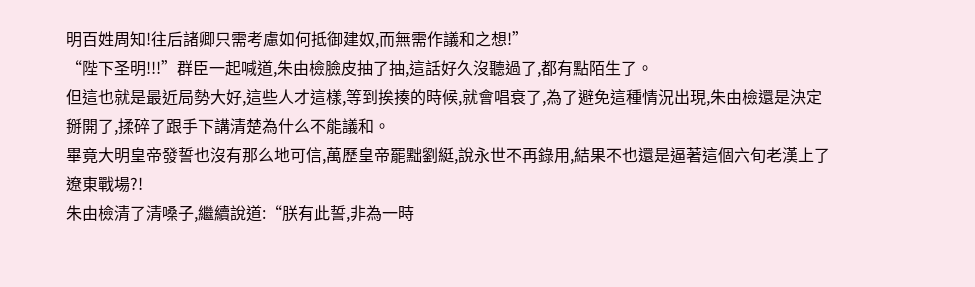明百姓周知!往后諸卿只需考慮如何抵御建奴,而無需作議和之想!”
“陛下圣明!!!”群臣一起喊道,朱由檢臉皮抽了抽,這話好久沒聽過了,都有點陌生了。
但這也就是最近局勢大好,這些人才這樣,等到挨揍的時候,就會唱衰了,為了避免這種情況出現,朱由檢還是決定掰開了,揉碎了跟手下講清楚為什么不能議和。
畢竟大明皇帝發誓也沒有那么地可信,萬歷皇帝罷黜劉綎,說永世不再錄用,結果不也還是逼著這個六旬老漢上了遼東戰場?!
朱由檢清了清嗓子,繼續說道:“朕有此誓,非為一時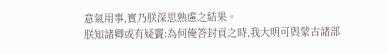意氣用事,實乃朕深思熟慮之結果。
朕知諸卿或有疑竇:為何俺答封貢之時,我大明可與蒙古諸部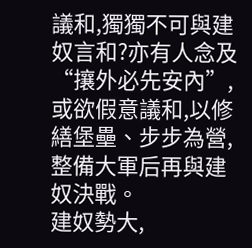議和,獨獨不可與建奴言和?亦有人念及“攘外必先安內”,或欲假意議和,以修繕堡壘、步步為營,整備大軍后再與建奴決戰。
建奴勢大,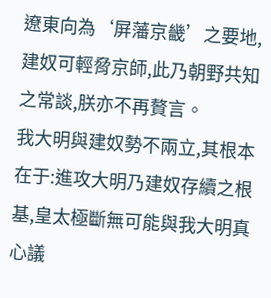遼東向為‘屏藩京畿’之要地,建奴可輕脅京師,此乃朝野共知之常談,朕亦不再贅言。
我大明與建奴勢不兩立,其根本在于:進攻大明乃建奴存續之根基,皇太極斷無可能與我大明真心議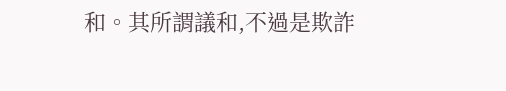和。其所謂議和,不過是欺詐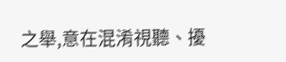之舉,意在混淆視聽、擾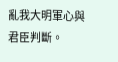亂我大明軍心與君臣判斷。